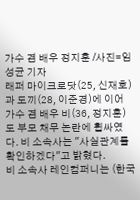가수 겸 배우 정지훈 /사진=임성균 기자
래퍼 마이크로닷(25, 신재호)과 도끼(28, 이준경)에 이어 가수 겸 배우 비(36, 정지훈)도 부모 채무 논란에 휩싸였다. 비 소속사는 "사실관계를 확인하겠다"고 밝혔다.
비 소속사 레인컴퍼니는 (한국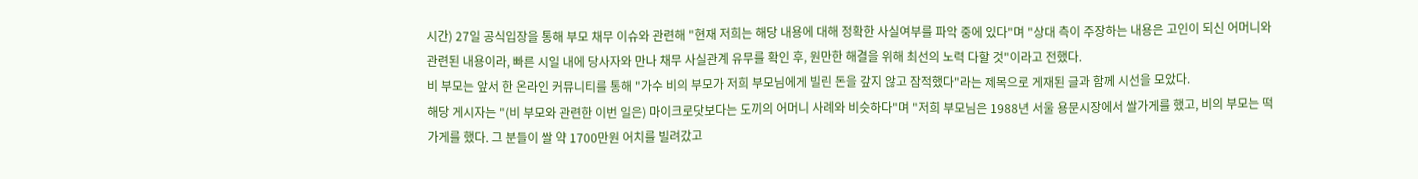시간) 27일 공식입장을 통해 부모 채무 이슈와 관련해 "현재 저희는 해당 내용에 대해 정확한 사실여부를 파악 중에 있다"며 "상대 측이 주장하는 내용은 고인이 되신 어머니와 관련된 내용이라, 빠른 시일 내에 당사자와 만나 채무 사실관계 유무를 확인 후, 원만한 해결을 위해 최선의 노력 다할 것"이라고 전했다.
비 부모는 앞서 한 온라인 커뮤니티를 통해 "가수 비의 부모가 저희 부모님에게 빌린 돈을 갚지 않고 잠적했다"라는 제목으로 게재된 글과 함께 시선을 모았다.
해당 게시자는 "(비 부모와 관련한 이번 일은) 마이크로닷보다는 도끼의 어머니 사례와 비슷하다"며 "저희 부모님은 1988년 서울 용문시장에서 쌀가게를 했고, 비의 부모는 떡 가게를 했다. 그 분들이 쌀 약 1700만원 어치를 빌려갔고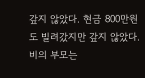갚지 않았다. 현금 800만원도 빌려갔지만 갚지 않았다. 비의 부모는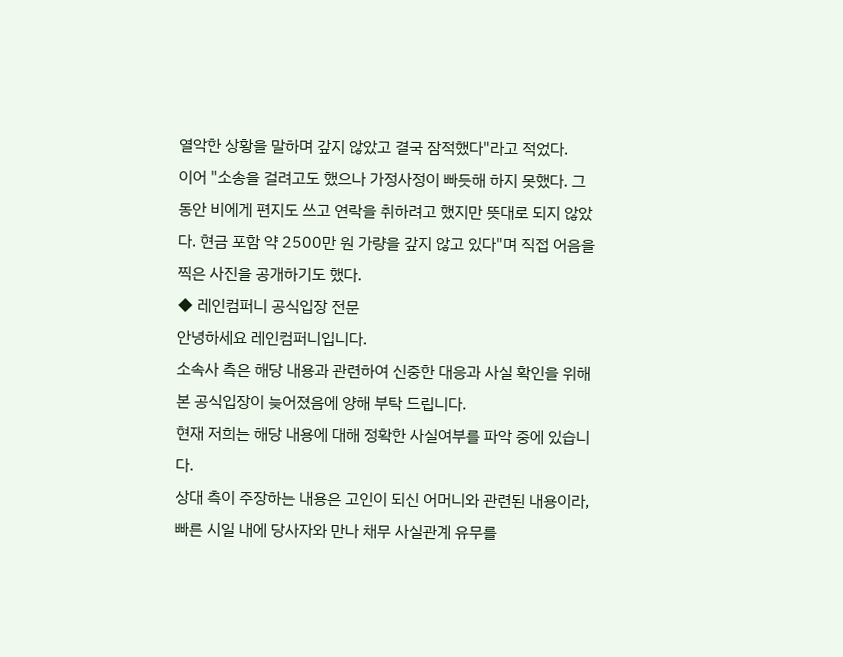열악한 상황을 말하며 갚지 않았고 결국 잠적했다"라고 적었다.
이어 "소송을 걸려고도 했으나 가정사정이 빠듯해 하지 못했다. 그동안 비에게 편지도 쓰고 연락을 취하려고 했지만 뜻대로 되지 않았다. 현금 포함 약 2500만 원 가량을 갚지 않고 있다"며 직접 어음을 찍은 사진을 공개하기도 했다.
◆ 레인컴퍼니 공식입장 전문
안녕하세요 레인컴퍼니입니다.
소속사 측은 해당 내용과 관련하여 신중한 대응과 사실 확인을 위해 본 공식입장이 늦어졌음에 양해 부탁 드립니다.
현재 저희는 해당 내용에 대해 정확한 사실여부를 파악 중에 있습니다.
상대 측이 주장하는 내용은 고인이 되신 어머니와 관련된 내용이라, 빠른 시일 내에 당사자와 만나 채무 사실관계 유무를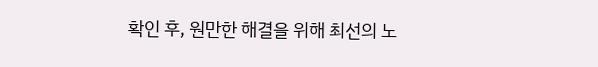확인 후, 원만한 해결을 위해 최선의 노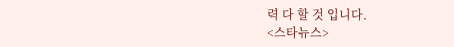력 다 할 것 입니다.
<스타뉴스>